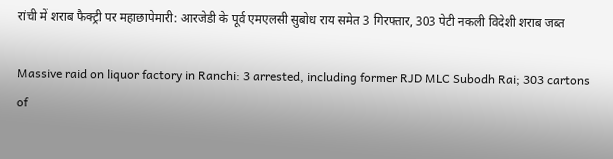रांची में शराब फैक्ट्री पर महाछापेमारी: आरजेडी के पूर्व एमएलसी सुबोध राय समेत 3 गिरफ्तार, 303 पेटी नकली विदेशी शराब जब्त

Massive raid on liquor factory in Ranchi: 3 arrested, including former RJD MLC Subodh Rai; 303 cartons of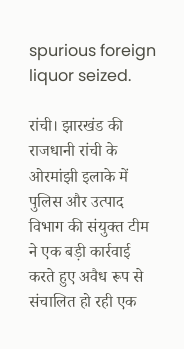spurious foreign liquor seized.

रांची। झारखंड की राजधानी रांची के ओरमांझी इलाके में पुलिस और उत्पाद विभाग की संयुक्त टीम ने एक बड़ी कार्रवाई करते हुए अवैध रूप से संचालित हो रही एक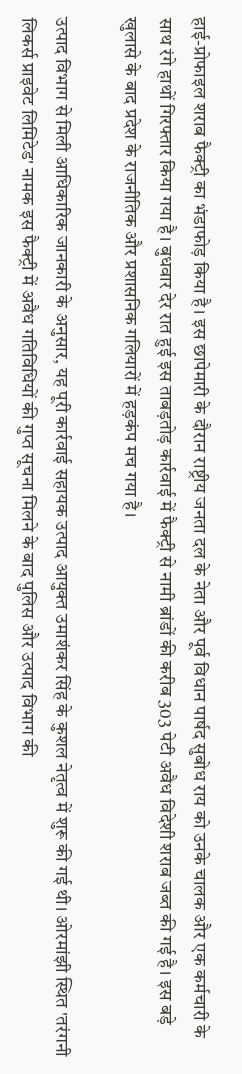हाई-प्रोफाइल शराब फैक्ट्री का भंडाफोड़ किया है। इस छापेमारी के दौरान राष्ट्रीय जनता दल के नेता और पूर्व विधान पार्षद सुबोध राय को उनके चालक और एक कर्मचारी के साथ रंगे हाथों गिरफ्तार किया गया है। बुधवार देर रात हुई इस ताबड़तोड़ कार्रवाई में फैक्ट्री से नामी ब्रांडों की करीब 303 पेटी अवैध विदेशी शराब जब्त की गई है। इस बड़े खुलासे के बाद प्रदेश के राजनीतिक और प्रशासनिक गलियारों में हड़कंप मच गया है।

उत्पाद विभाग से मिली आधिकारिक जानकारी के अनुसार, यह पूरी कार्रवाई सहायक उत्पाद आयुक्त उमाशंकर सिंह के कुशल नेतृत्व में शुरू की गई थी। ओरमांझी स्थित 'तरंगनी लिकर्स प्राइवेट लिमिटेड' नामक इस फैक्ट्री में अवैध गतिविधियों की गुप्त सूचना मिलने के बाद पुलिस और उत्पाद विभाग की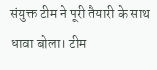संयुक्त टीम ने पूरी तैयारी के साथ धावा बोला। टीम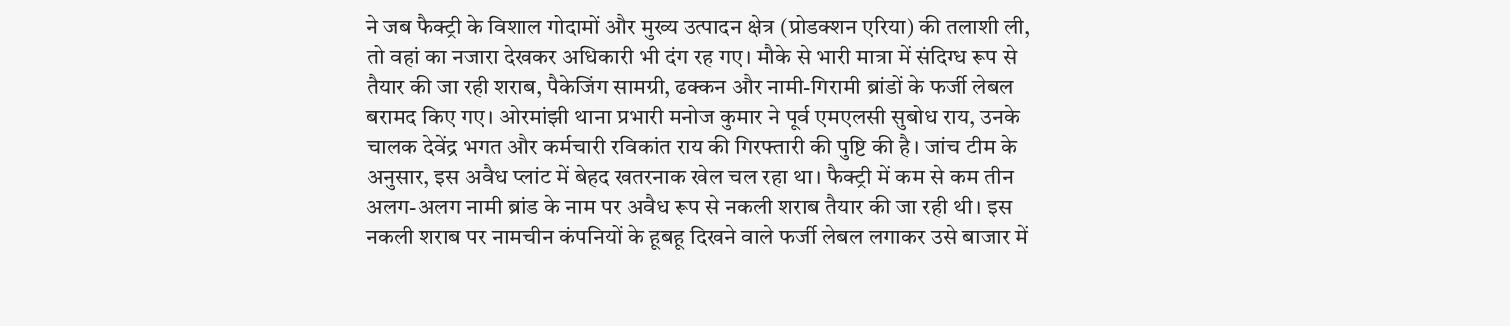ने जब फैक्ट्री के विशाल गोदामों और मुख्य उत्पादन क्षेत्र (प्रोडक्शन एरिया) की तलाशी ली, तो वहां का नजारा देखकर अधिकारी भी दंग रह गए। मौके से भारी मात्रा में संदिग्ध रूप से तैयार की जा रही शराब, पैकेजिंग सामग्री, ढक्कन और नामी-गिरामी ब्रांडों के फर्जी लेबल बरामद किए गए। ओरमांझी थाना प्रभारी मनोज कुमार ने पूर्व एमएलसी सुबोध राय, उनके चालक देवेंद्र भगत और कर्मचारी रविकांत राय की गिरफ्तारी की पुष्टि की है। जांच टीम के अनुसार, इस अवैध प्लांट में बेहद खतरनाक खेल चल रहा था। फैक्ट्री में कम से कम तीन अलग-अलग नामी ब्रांड के नाम पर अवैध रूप से नकली शराब तैयार की जा रही थी। इस नकली शराब पर नामचीन कंपनियों के हूबहू दिखने वाले फर्जी लेबल लगाकर उसे बाजार में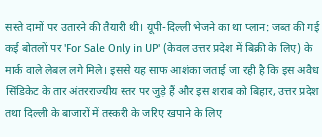सस्ते दामों पर उतारने की तैयारी थी। यूपी-दिल्ली भेजने का था प्लान: जब्त की गई कई बोतलों पर 'For Sale Only in UP' (केवल उत्तर प्रदेश में बिक्री के लिए) के मार्क वाले लेबल लगे मिले। इससे यह साफ आशंका जताई जा रही है कि इस अवैध सिंडिकेट के तार अंतरराज्यीय स्तर पर जुड़े हैं और इस शराब को बिहार, उत्तर प्रदेश तथा दिल्ली के बाजारों में तस्करी के जरिए खपाने के लिए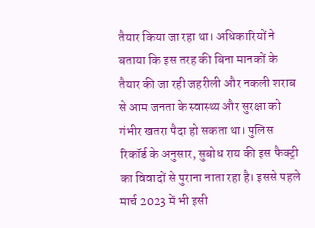तैयार किया जा रहा था। अधिकारियों ने बताया कि इस तरह की बिना मानकों के तैयार की जा रही जहरीली और नकली शराब से आम जनता के स्वास्थ्य और सुरक्षा को गंभीर खतरा पैदा हो सकता था। पुलिस रिकॉर्ड के अनुसार, सुबोध राय की इस फैक्ट्री का विवादों से पुराना नाता रहा है। इससे पहले मार्च 2023 में भी इसी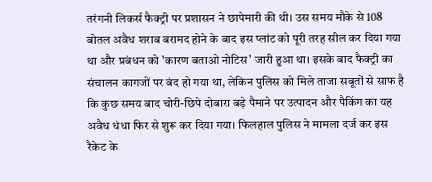तरंगनी लिकर्स फैक्ट्री पर प्रशासन ने छापेमारी की थी। उस समय मौके से 108 बोतल अवैध शराब बरामद होने के बाद इस प्लांट को पूरी तरह सील कर दिया गया था और प्रबंधन को 'कारण बताओ नोटिस' जारी हुआ था। इसके बाद फैक्ट्री का संचालन कागजों पर बंद हो गया था, लेकिन पुलिस को मिले ताजा सबूतों से साफ है कि कुछ समय बाद चोरी-छिपे दोबारा बड़े पैमाने पर उत्पादन और पैकिंग का यह अवैध धंधा फिर से शुरू कर दिया गया। फिलहाल पुलिस ने मामला दर्ज कर इस रैकेट के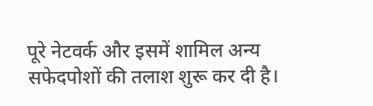पूरे नेटवर्क और इसमें शामिल अन्य सफेदपोशों की तलाश शुरू कर दी है।